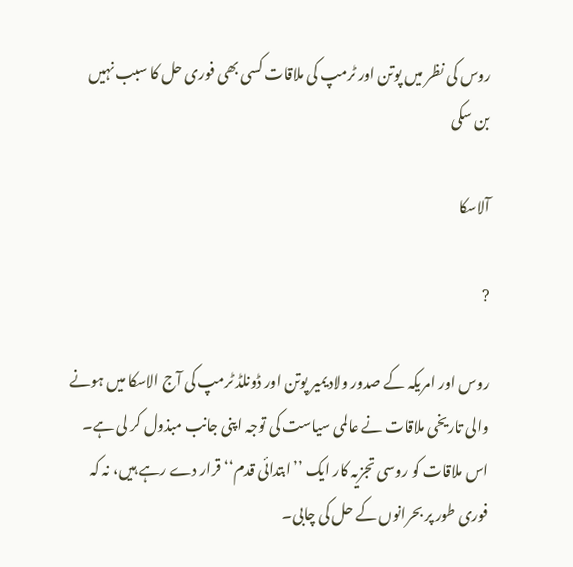روس کی نظر میں پوتن اور ٹرمپ کی ملاقات کسی بھی فوری حل کا سبب نہیں بن سکی

آلاسکا

?

روس اور امریکہ کے صدور ولادیمیر پوتن اور ڈونلڈ ٹرمپ کی آج الاسکا میں ہونے والی تاریخی ملاقات نے عالمی سیاست کی توجہ اپنی جانب مبذول کر لی ہے۔ اس ملاقات کو روسی تجزیہ کار ایک ’’ابتدائی قدم‘‘ قرار دے رہے ہیں، نہ کہ فوری طور پر بحرانوں کے حل کی چابی۔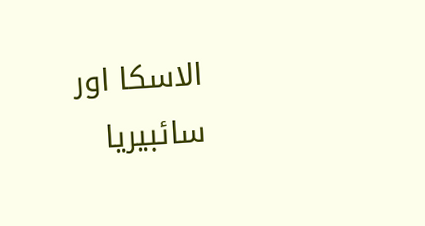الاسکا اور سائبیریا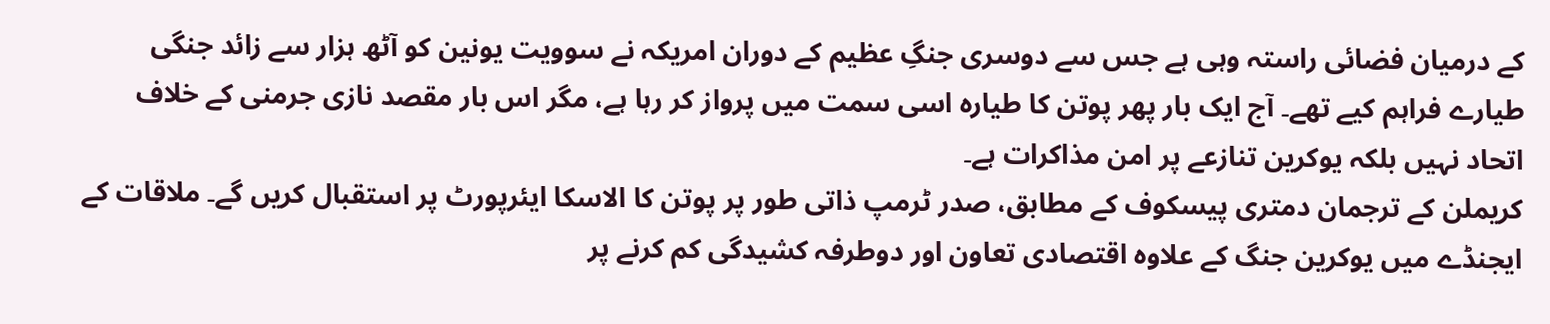کے درمیان فضائی راستہ وہی ہے جس سے دوسری جنگِ عظیم کے دوران امریکہ نے سوویت یونین کو آٹھ ہزار سے زائد جنگی طیارے فراہم کیے تھے۔ آج ایک بار پھر پوتن کا طیارہ اسی سمت میں پرواز کر رہا ہے، مگر اس بار مقصد نازی جرمنی کے خلاف اتحاد نہیں بلکہ یوکرین تنازعے پر امن مذاکرات ہے۔
کریملن کے ترجمان دمتری پیسکوف کے مطابق، صدر ٹرمپ ذاتی طور پر پوتن کا الاسکا ایئرپورٹ پر استقبال کریں گے۔ ملاقات کے ایجنڈے میں یوکرین جنگ کے علاوہ اقتصادی تعاون اور دوطرفہ کشیدگی کم کرنے پر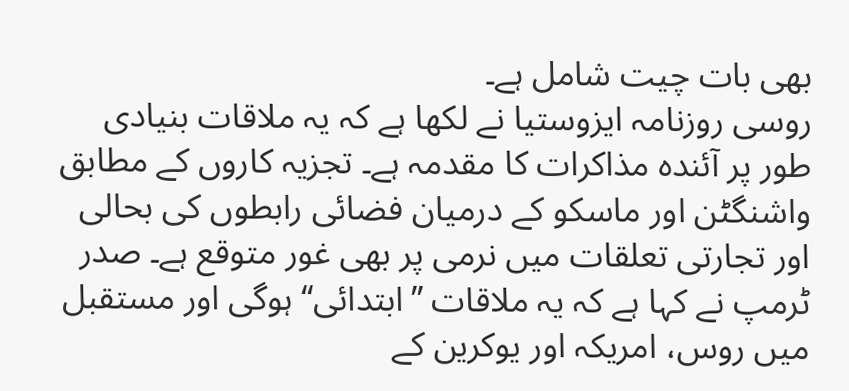بھی بات چیت شامل ہے۔
روسی روزنامہ ایزوستیا نے لکھا ہے کہ یہ ملاقات بنیادی طور پر آئندہ مذاکرات کا مقدمہ ہے۔ تجزیہ کاروں کے مطابق واشنگٹن اور ماسکو کے درمیان فضائی رابطوں کی بحالی اور تجارتی تعلقات میں نرمی پر بھی غور متوقع ہے۔ صدر ٹرمپ نے کہا ہے کہ یہ ملاقات ’’ابتدائی‘‘ ہوگی اور مستقبل میں روس، امریکہ اور یوکرین کے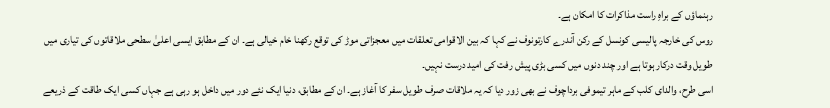رہنماؤں کے براہِ راست مذاکرات کا امکان ہے۔
روس کی خارجہ پالیسی کونسل کے رکن آندرے کارتونوف نے کہا کہ بین الاقوامی تعلقات میں معجزاتی موڑ کی توقع رکھنا خام خیالی ہے۔ ان کے مطابق ایسی اعلیٰ سطحی ملاقاتوں کی تیاری میں طویل وقت درکار ہوتا ہے اور چند دنوں میں کسی بڑی پیش رفت کی امید درست نہیں۔
اسی طرح، والدای کلب کے ماہر تیموفی برداچوف نے بھی زور دیا کہ یہ ملاقات صرف طویل سفر کا آغاز ہے۔ ان کے مطابق، دنیا ایک نئے دور میں داخل ہو رہی ہے جہاں کسی ایک طاقت کے ذریعے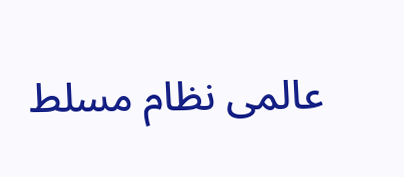عالمی نظام مسلط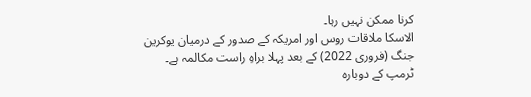کرنا ممکن نہیں رہا۔
الاسکا ملاقات روس اور امریکہ کے صدور کے درمیان یوکرین جنگ (فروری 2022) کے بعد پہلا براہِ راست مکالمہ ہے۔ ٹرمپ کے دوبارہ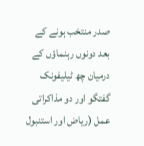صدر منتخب ہونے کے بعد دونوں رہنماؤں کے درمیان چھ ٹیلیفونک گفتگو اور دو مذاکراتی عمل (ریاض اور استنبول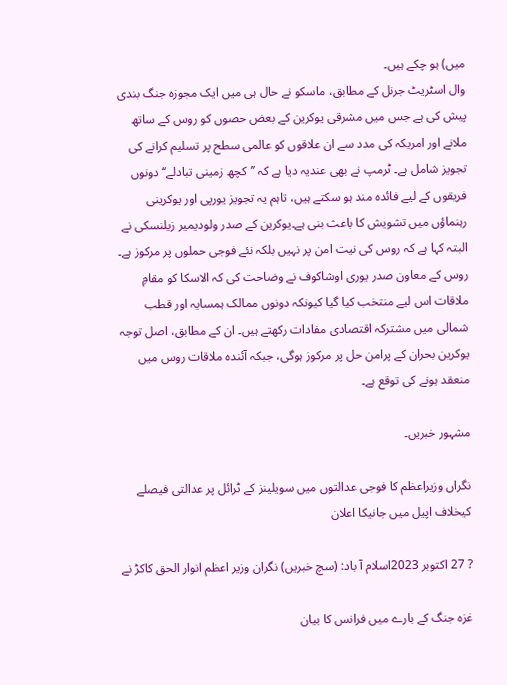میں) ہو چکے ہیں۔
وال اسٹریٹ جرنل کے مطابق، ماسکو نے حال ہی میں ایک مجوزہ جنگ بندی پیش کی ہے جس میں مشرقی یوکرین کے بعض حصوں کو روس کے ساتھ ملانے اور امریکہ کی مدد سے ان علاقوں کو عالمی سطح پر تسلیم کرانے کی تجویز شامل ہے۔ ٹرمپ نے بھی عندیہ دیا ہے کہ ’’کچھ زمینی تبادلے‘‘ دونوں فریقوں کے لیے فائدہ مند ہو سکتے ہیں، تاہم یہ تجویز یورپی اور یوکرینی رہنماؤں میں تشویش کا باعث بنی ہے۔یوکرین کے صدر ولودیمیر زیلنسکی نے البتہ کہا ہے کہ روس کی نیت امن پر نہیں بلکہ نئے فوجی حملوں پر مرکوز ہے۔
روس کے معاون صدر یوری اوشاکوف نے وضاحت کی کہ الاسکا کو مقامِ ملاقات اس لیے منتخب کیا گیا کیونکہ دونوں ممالک ہمسایہ اور قطب شمالی میں مشترکہ اقتصادی مفادات رکھتے ہیں۔ ان کے مطابق، اصل توجہ یوکرین بحران کے پرامن حل پر مرکوز ہوگی، جبکہ آئندہ ملاقات روس میں منعقد ہونے کی توقع ہے۔

مشہور خبریں۔

نگراں وزیراعظم کا فوجی عدالتوں میں سویلینز کے ٹرائل پر عدالتی فیصلے کیخلاف اپیل میں جانیکا اعلان

? 27 اکتوبر 2023اسلام آ باد: (سچ خبریں) نگران وزیر اعظم انوار الحق کاکڑ نے

غزہ جنگ کے بارے میں فرانس کا بیان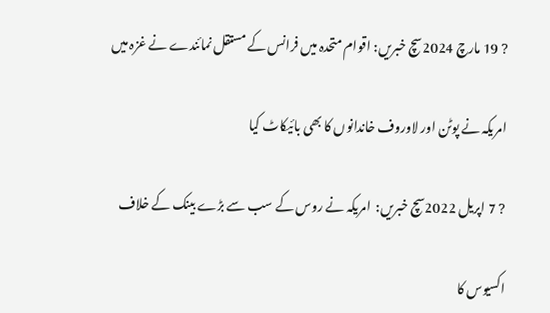? 19 مارچ 2024سچ خبریں: اقوام متحدہ میں فرانس کے مستقل نمائندے نے غزہ میں

امریکہ نے پوٹن اور لاوروف خاندانوں کا بھی بائیکاٹ کیا

? 7 اپریل 2022سچ خبریں:  امریکہ نے روس کے سب سے بڑے بینک کے خلاف

اکسیوس کا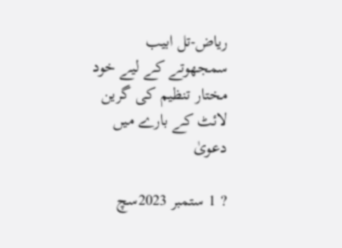ریاض-تل ابیب سمجھوتے کے لیے خود مختار تنظیم کی گرین لائٹ کے بارے میں دعویٰ

? 1 ستمبر 2023سچ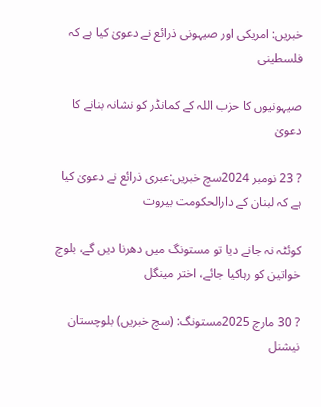خبریں: امریکی اور صیہونی ذرائع نے دعویٰ کیا ہے کہ فلسطینی

صیہونیوں کا حزب اللہ کے کمانڈر کو نشانہ بنانے کا دعویٰ

? 23 نومبر 2024سچ خبریں:عبری ذرائع نے دعویٰ کیا ہے کہ لبنان کے دارالحکومت بیروت

کوئٹہ نہ جانے دیا تو مستونگ میں دھرنا دیں گے، بلوچ خواتین کو رہاکیا جائے، اختر مینگل

? 30 مارچ 2025مستونگ: (سچ خبریں) بلوچستان نیشنل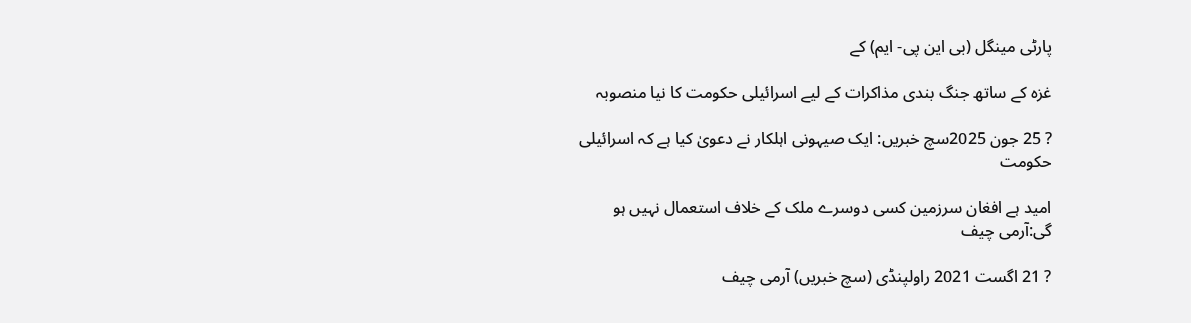پارٹی مینگل (بی این پی- ایم) کے

غزہ کے ساتھ جنگ بندی مذاکرات کے لیے اسرائیلی حکومت کا نیا منصوبہ

? 25 جون 2025سچ خبریں: ایک صیہونی اہلکار نے دعویٰ کیا ہے کہ اسرائیلی حکومت

امید ہے افغان سرزمین کسی دوسرے ملک کے خلاف استعمال نہیں ہو گی:آرمی چیف

? 21 اگست 2021 راولپنڈی (سچ خبریں) آرمی چیف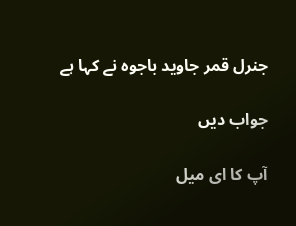جنرل قمر جاوید باجوہ نے کہا ہے

جواب دیں

آپ کا ای میل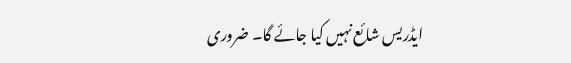ایڈریس شائع نہیں کیا جائے گا۔ ضروری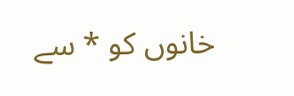خانوں کو * سے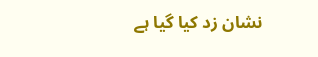نشان زد کیا گیا ہے